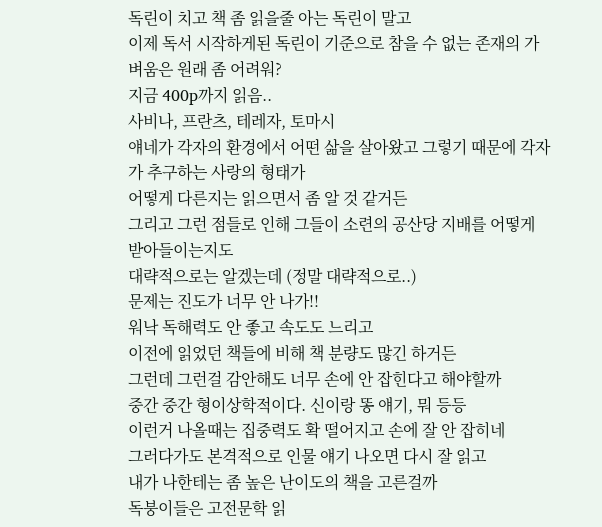독린이 치고 책 좀 읽을줄 아는 독린이 말고
이제 독서 시작하게된 독린이 기준으로 참을 수 없는 존재의 가벼움은 원래 좀 어려워?
지금 400p까지 읽음..
사비나, 프란츠, 테레자, 토마시
얘네가 각자의 환경에서 어떤 삶을 살아왔고 그렇기 때문에 각자가 추구하는 사랑의 형태가
어떻게 다른지는 읽으면서 좀 알 것 같거든
그리고 그런 점들로 인해 그들이 소련의 공산당 지배를 어떻게 받아들이는지도
대략적으로는 알겠는데 (정말 대략적으로..)
문제는 진도가 너무 안 나가!!
워낙 독해력도 안 좋고 속도도 느리고
이전에 읽었던 책들에 비해 책 분량도 많긴 하거든
그런데 그런걸 감안해도 너무 손에 안 잡힌다고 해야할까
중간 중간 형이상학적이다. 신이랑 똥 얘기, 뭐 등등
이런거 나올때는 집중력도 확 떨어지고 손에 잘 안 잡히네
그러다가도 본격적으로 인물 얘기 나오면 다시 잘 읽고
내가 나한테는 좀 높은 난이도의 책을 고른걸까
독붕이들은 고전문학 읽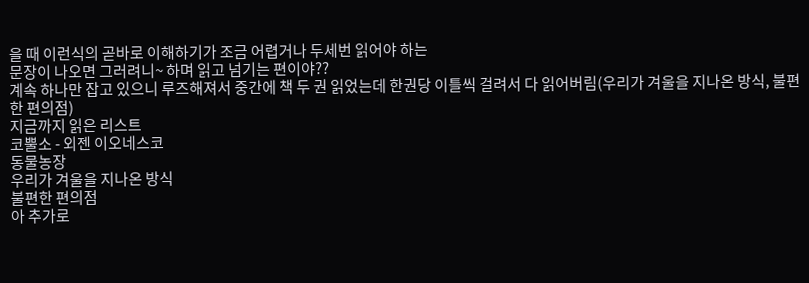을 때 이런식의 곧바로 이해하기가 조금 어렵거나 두세번 읽어야 하는
문장이 나오면 그러려니~ 하며 읽고 넘기는 편이야??
계속 하나만 잡고 있으니 루즈해져서 중간에 책 두 권 읽었는데 한권당 이틀씩 걸려서 다 읽어버림(우리가 겨울을 지나온 방식, 불편한 편의점)
지금까지 읽은 리스트
코뿔소 - 외젠 이오네스코
동물농장
우리가 겨울을 지나온 방식
불편한 편의점
아 추가로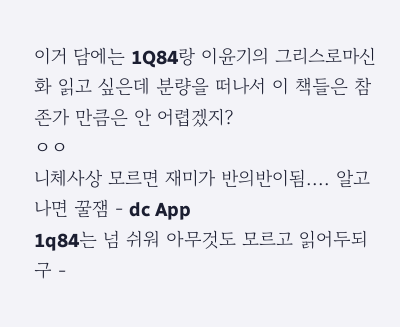이거 담에는 1Q84랑 이윤기의 그리스로마신화 읽고 싶은데 분량을 떠나서 이 책들은 참존가 만큼은 안 어렵겠지?
ㅇㅇ
니체사상 모르면 재미가 반의반이됨.... 알고나면 꿀잼 - dc App
1q84는 넘 쉬워 아무것도 모르고 읽어두되구 -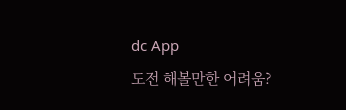dc App
도전 해볼만한 어려움?